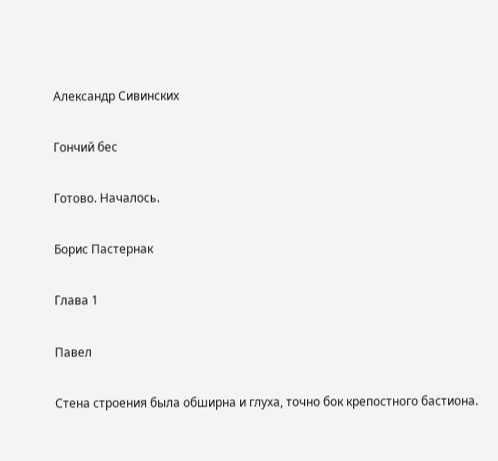Александр Сивинских

Гончий бес

Готово. Началось.

Борис Пастернак

Глава 1

Павел

Стена строения была обширна и глуха, точно бок крепостного бастиона.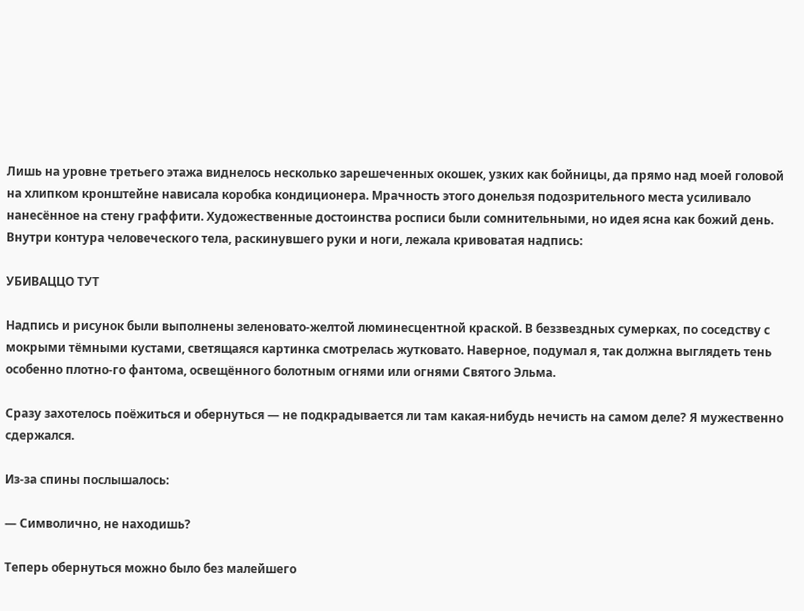Лишь на уровне третьего этажа виднелось несколько зарешеченных окошек, узких как бойницы, да прямо над моей головой на хлипком кронштейне нависала коробка кондиционера. Мрачность этого донельзя подозрительного места усиливало нанесённое на стену граффити. Художественные достоинства росписи были сомнительными, но идея ясна как божий день. Внутри контура человеческого тела, раскинувшего руки и ноги, лежала кривоватая надпись:

УБИВАЦЦО ТУТ

Надпись и рисунок были выполнены зеленовато-желтой люминесцентной краской. В беззвездных сумерках, по соседству с мокрыми тёмными кустами, светящаяся картинка смотрелась жутковато. Наверное, подумал я, так должна выглядеть тень особенно плотно-го фантома, освещённого болотным огнями или огнями Святого Эльма.

Сразу захотелось поёжиться и обернуться — не подкрадывается ли там какая-нибудь нечисть на самом деле? Я мужественно сдержался.

Из-за спины послышалось:

— Символично, не находишь?

Теперь обернуться можно было без малейшего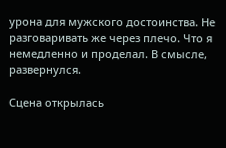урона для мужского достоинства. Не разговаривать же через плечо. Что я немедленно и проделал. В смысле, развернулся.

Сцена открылась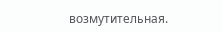возмутительная.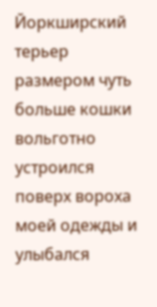Йоркширский терьер размером чуть больше кошки вольготно устроился поверх вороха моей одежды и улыбался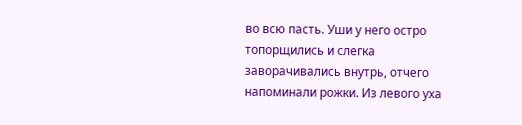во всю пасть. Уши у него остро топорщились и слегка заворачивались внутрь, отчего напоминали рожки. Из левого уха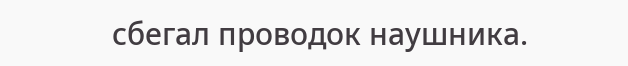сбегал проводок наушника.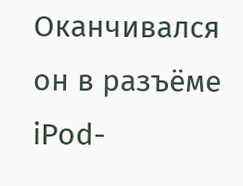Оканчивался он в разъёме iPod-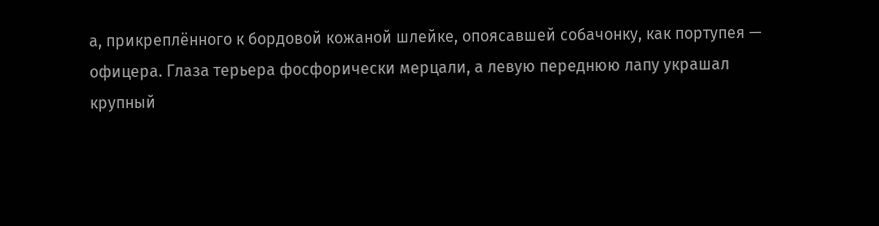а, прикреплённого к бордовой кожаной шлейке, опоясавшей собачонку, как портупея — офицера. Глаза терьера фосфорически мерцали, а левую переднюю лапу украшал крупный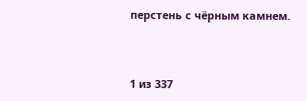перстень с чёрным камнем.



1 из 337